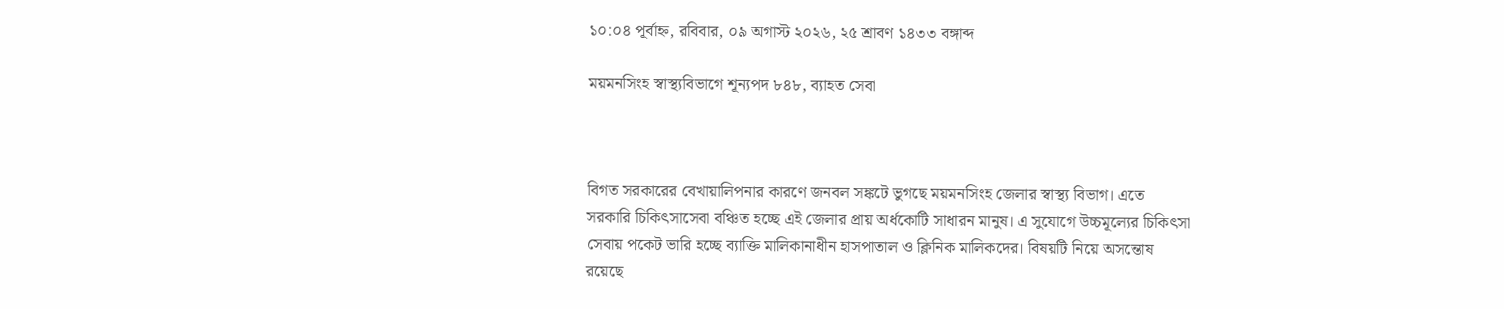১০:০৪ পূর্বাহ্ন, রবিবার, ০৯ অগাস্ট ২০২৬, ২৫ শ্রাবণ ১৪৩৩ বঙ্গাব্দ

ময়মনসিংহ স্বাস্থ‍্যবিভাগে শূন্যপদ ৮৪৮, ব‍্যাহত সেবা



বিগত সরকারের বেখায়ালিপনার কারণে জনবল সঙ্কটে ভুগছে ময়মনসিংহ জেলার স্বাস্থ্য বিভাগ। এতে সরকারি চিকিৎসাসেবা বঞ্চিত হচ্ছে এই জেলার প্রায় অর্ধকোটি সাধারন মানুষ। এ সুযোগে উচ্চমূল্যের চিকিৎসা সেবায় পকেট ভারি হচ্ছে ব্যাক্তি মালিকানাধীন হাসপাতাল ও ক্লিনিক মালিকদের। বিষয়টি নিয়ে অসন্তোষ রয়েছে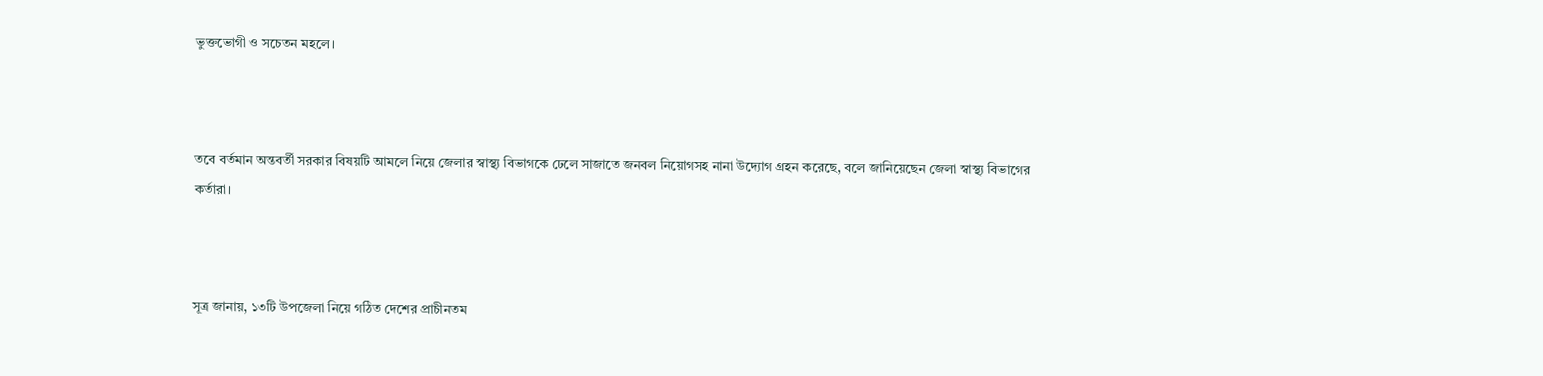ভুক্তভোগী ও সচেতন মহলে।



তবে বর্তমান অন্তবর্তী সরকার বিষয়টি আমলে নিয়ে জেলার স্বাস্থ্য বিভাগকে ঢেলে সাজাতে জনবল নিয়োগসহ নানা উদ্যোগ গ্রহন করেছে, বলে জানিয়েছেন জেলা স্বাস্থ্য বিভাগের কর্তারা।



সূত্র জানায়, ১৩টি উপজেলা নিয়ে গঠিত দেশের প্রাচীনতম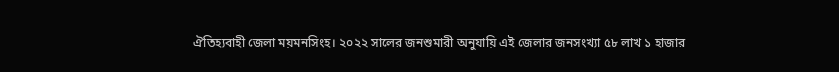ঐতিহ্যবাহী জেলা ময়মনসিংহ। ২০২২ সালের জনশুমারী অনুযায়ি এই জেলার জনসংখ্যা ৫৮ লাখ ১ হাজার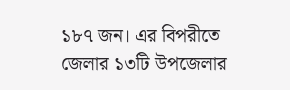১৮৭ জন। এর বিপরীতে জেলার ১৩টি উপজেলার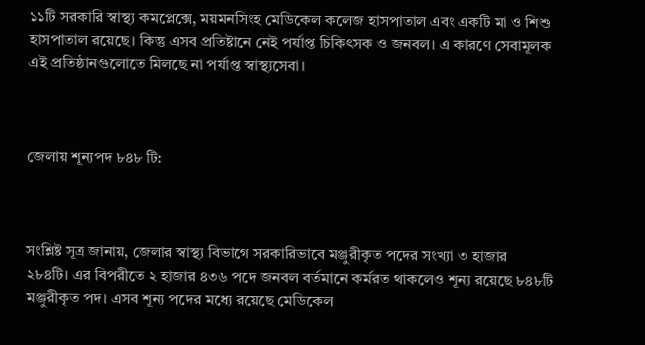১১টি সরকারি স্বাস্থ্য কমপ্লেক্সে, ময়মনসিংহ মেডিকেল কলেজ হাসপাতাল এবং একটি মা ও শিশু হাসপাতাল রয়েছে। কিন্তু এসব প্রতিষ্টানে নেই পর্যাপ্ত চিকিৎসক ও জনবল। এ কারণে সেবামূলক এই প্রতিষ্ঠানগুলোতে মিলছে না পর্যাপ্ত স্বাস্থ্যসেবা।



জেলায় শূন্যপদ ৮৪৮ টি:



সংশ্লিষ্ট সূত্র জানায়, জেলার স্বাস্থ্য বিভাগে সরকারিভাবে মঞ্জুরীকৃত পদের সংখ্যা ৩ হাজার ২৮৪টি। এর বিপরীতে ২ হাজার ৪৩৬ পদে জনবল বর্তমানে কর্মরত থাকলেও শূন্য রয়েছে ৮৪৮টি মঞ্জুরীকৃত পদ। এসব শূন্য পদের মধ্যে রয়েছে মেডিকেল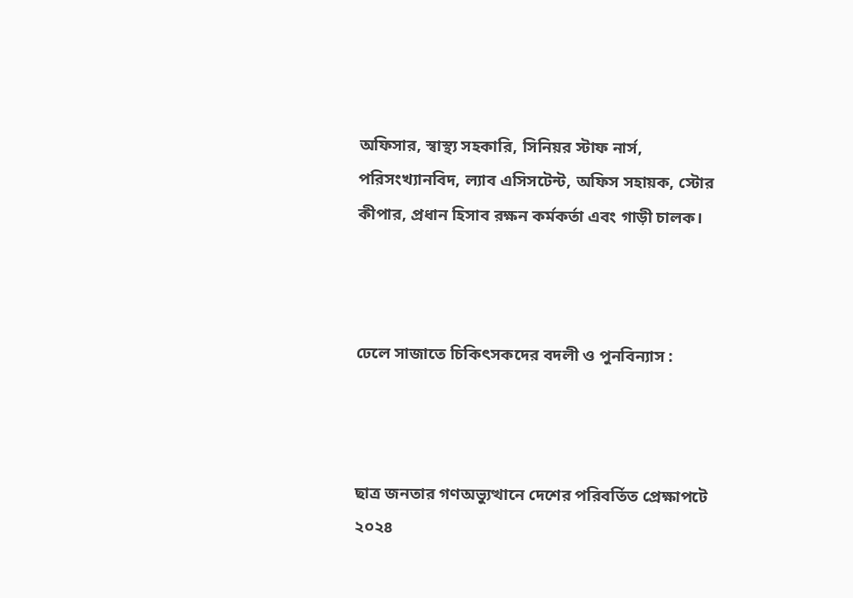অফিসার, স্বাস্থ্য সহকারি, সিনিয়র স্টাফ নার্স, পরিসংখ্যানবিদ, ল্যাব এসিসটেন্ট, অফিস সহায়ক, স্টোর কীপার, প্রধান হিসাব রক্ষন কর্মকর্তা এবং গাড়ী চালক।



ঢেলে সাজাতে চিকিৎসকদের বদলী ও পুনবিন্যাস :



ছাত্র জনতার গণঅভ্যুত্থানে দেশের পরিবর্তিত প্রেক্ষাপটে ২০২৪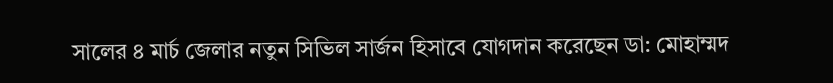সালের ৪ মার্চ জেলার নতুন সিভিল সার্জন হিসাবে যোগদান করেছেন ডা: মোহাম্মদ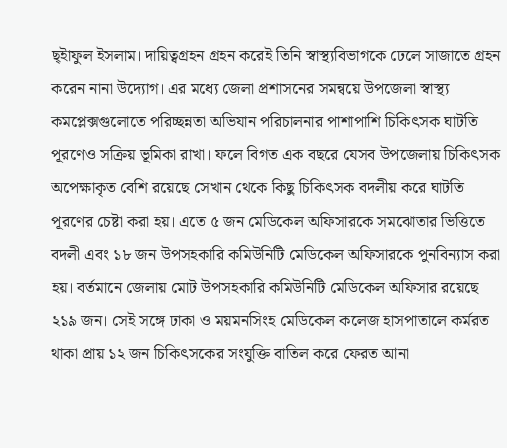ছ্ইাফুল ইসলাম। দায়িত্বগ্রহন গ্রহন করেই তিনি স্বাস্থ্যবিভাগকে ঢেলে সাজাতে গ্রহন করেন নানা উদ্যোগ। এর মধ্যে জেলা প্রশাসনের সমন্বয়ে উপজেলা স্বাস্থ্য কমপ্লেক্সগুলোতে পরিচ্ছন্নতা অভিযান পরিচালনার পাশাপাশি চিকিৎসক ঘাটতি পূরণেও সক্রিয় ভূমিকা রাখা। ফলে বিগত এক বছরে যেসব উপজেলায় চিকিৎসক অপেক্ষাকৃত বেশি রয়েছে সেখান থেকে কিছু চিকিৎসক বদলীয় করে ঘাটতি পূরণের চেষ্টা করা হয়। এতে ৫ জন মেডিকেল অফিসারকে সমঝোতার ভিত্তিতে বদলী এবং ১৮ জন উপসহকারি কমিউনিটি মেডিকেল অফিসারকে পুনবিন‍্যাস করা হয়। বর্তমানে জেলায় মোট উপসহকারি কমিউনিটি মেডিকেল অফিসার রয়েছে ২১৯ জন। সেই সঙ্গে ঢাকা ও ময়মনসিংহ মেডিকেল কলেজ হাসপাতালে কর্মরত থাকা প্রায় ১২ জন চিকিৎসকের সংযুক্তি বাতিল করে ফেরত আনা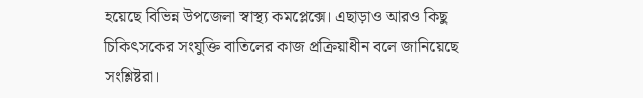হয়েছে বিভিন্ন উপজেলা স্বাস্থ্য কমপ্লেক্সে। এছাড়াও আরও কিছু চিকিৎসকের সংযুক্তি বাতিলের কাজ প্রক্রিয়াধীন বলে জানিয়েছে সংশ্লিষ্টরা।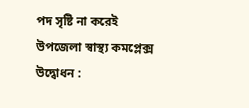পদ সৃষ্টি না করেই উপজেলা স্বাস্থ্য কমপ্লেক্স উদ্বোধন :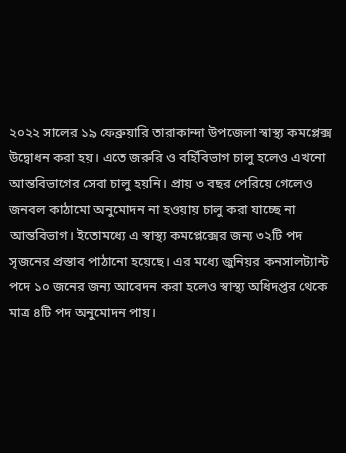২০২২ সালের ১৯ ফেব্রুয়ারি তারাকান্দা উপজেলা স্বাস্থ্য কমপ্লেক্স উদ্বোধন করা হয়। এতে জরুরি ও বর্হিবিভাগ চালু হলেও এখনো আন্তবিভাগের সেবা চালু হয়নি। প্রায় ৩ বছর পেরিয়ে গেলেও জনবল কাঠামো অনুমোদন না হওয়ায় চালু করা যাচ্ছে না আন্তবিভাগ। ইতোমধ্যে এ স্বাস্থ্য কমপ্লেক্সের জন্য ৩২টি পদ সৃজনের প্রস্তাব পাঠানো হয়েছে। এর মধ্যে জুনিয়র কনসালট্যান্ট পদে ১০ জনের জন্য আবেদন করা হলেও স্বাস্থ্য অধিদপ্তর থেকে মাত্র ৪টি পদ অনুমোদন পায়।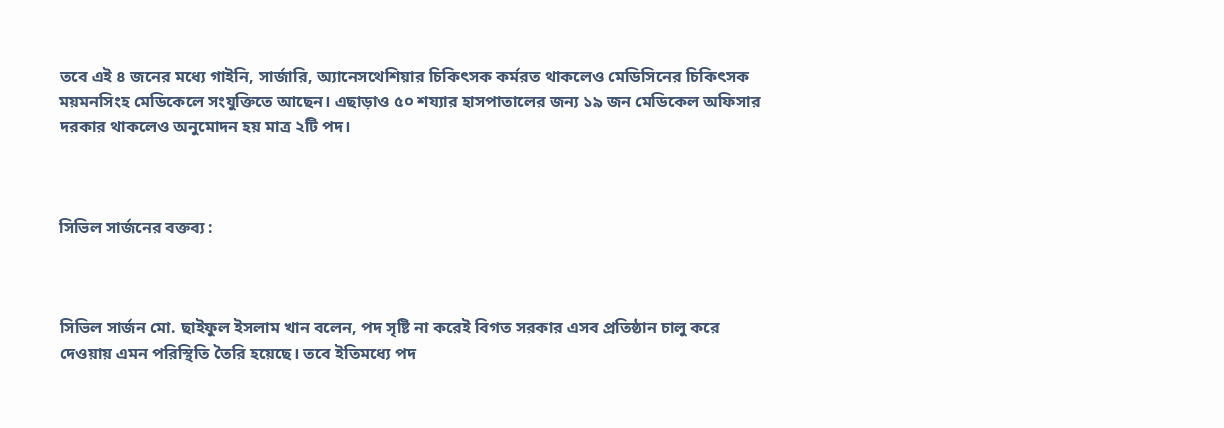তবে এই ৪ জনের মধ্যে গাইনি, সার্জারি, অ্যানেসথেশিয়ার চিকিৎসক কর্মরত থাকলেও মেডিসিনের চিকিৎসক ময়মনসিংহ মেডিকেলে সংযুক্তিতে আছেন। এছাড়াও ৫০ শয্যার হাসপাতালের জন্য ১৯ জন মেডিকেল অফিসার দরকার থাকলেও অনুমোদন হয় মাত্র ২টি পদ।



সিভিল সার্জনের বক্তব্য :



সিভিল সার্জন মো. ছাইফুল ইসলাম খান বলেন, পদ সৃষ্টি না করেই বিগত সরকার এসব প্রতিষ্ঠান চালু করে দেওয়ায় এমন পরিস্থিতি তৈরি হয়েছে। তবে ইতিমধ্যে পদ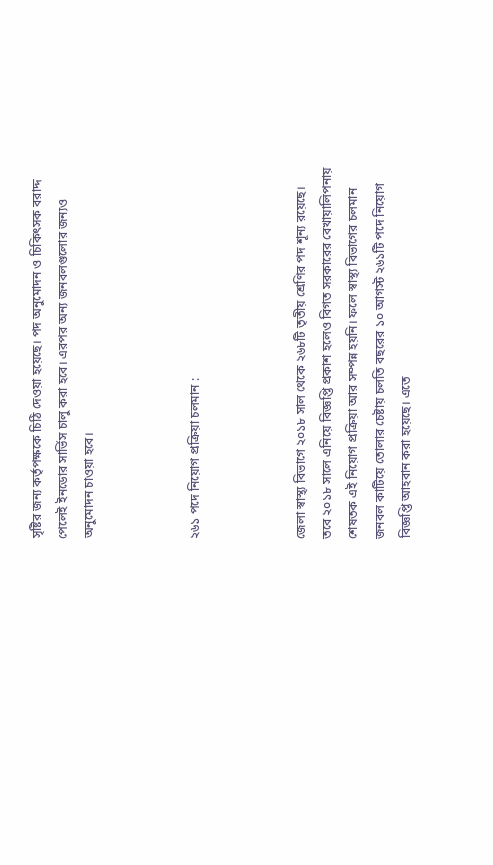সৃষ্টির জন্য কর্তৃপক্ষকে চিঠি দেওয়া হয়েছে। পদ অনুমোদন ও চিকিৎসক বরাদ্দ পেলেই ইনডোর সার্ভিস চালু করা হবে। এরপর অন্য জনবলগুলোর জন্যও অনুমোদন চাওয়া হবে।



২৬১ পদে নিয়োগ প্রক্রিয়া চলমান :



জেলা স্বাস্থ্য বিভাগে ২০১৮ সাল থেকে ২৬৮টি তৃতীয় শ্রেণির পদ শূন্য রয়েছে। তবে ২০১৮ সালে এনিয়ে বিজ্ঞপ্তি প্রকাশ হলেও বিগত সরকারের বেখায়ালিপনায় শেষতক এই নিয়োগ প্রক্রিয়া আর সম্পন্ন হয়নি। ফলে স্বাস্থ্য বিভাগের চলমান জনবল কাটিয়ে তোলার চেষ্টায় চলতি বছরের ১০ আগস্ট ২৬১টি পদে নিয়োগ বিজ্ঞপ্তি আহবান করা হয়েছে। এতে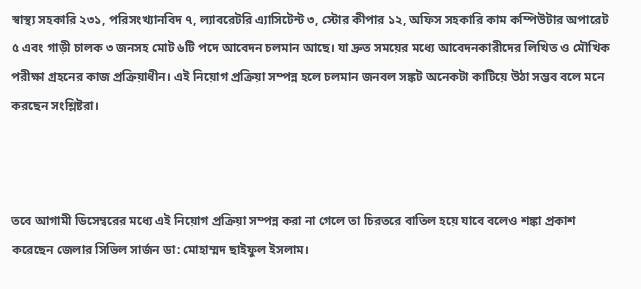স্বাস্থ্য সহকারি ২৩১, পরিসংখ্যানবিদ ৭, ল্যাবরেটরি এ্যাসিটেন্ট ৩, স্টোর কীপার ১২, অফিস সহকারি কাম কম্পিউটার অপারেট ৫ এবং গাড়ী চালক ৩ জনসহ মোট ৬টি পদে আবেদন চলমান আছে। যা দ্রুত সময়ের মধ্যে আবেদনকারীদের লিখিত ও মৌখিক পরীক্ষা গ্রহনের কাজ প্রক্রিয়াধীন। এই নিয়োগ প্রক্রিয়া সম্পন্ন হলে চলমান জনবল সঙ্কট অনেকটা কাটিয়ে উঠা সম্ভব বলে মনে করছেন সংশ্লিষ্টরা।



তবে আগামী ডিসেম্বরের মধ্যে এই নিয়োগ প্রক্রিয়া সম্পন্ন করা না গেলে তা চিরতরে বাতিল হয়ে যাবে বলেও শঙ্কা প্রকাশ করেছেন জেলার সিভিল সার্জন ডা: মোহাম্মদ ছাইফুল ইসলাম।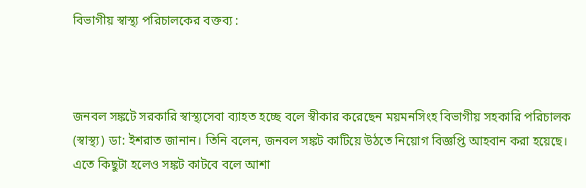বিভাগীয় স্বাস্থ্য পরিচালকের বক্তব্য :



জনবল সঙ্কটে সরকারি স্বাস্থ্যসেবা ব্যাহত হচ্ছে বলে স্বীকার করেছেন ময়মনসিংহ বিভাগীয় সহকারি পরিচালক (স্বাস্থ্য) ডা: ইশরাত জানান। তিনি বলেন, জনবল সঙ্কট কাটিয়ে উঠতে নিয়োগ বিজ্ঞপ্তি আহবান করা হয়েছে। এতে কিছুটা হলেও সঙ্কট কাটবে বলে আশা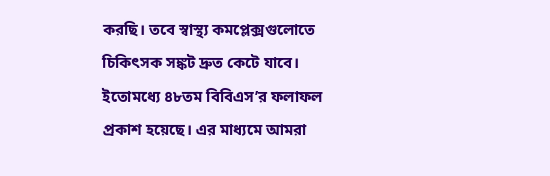করছি। তবে স্বাস্থ্য কমপ্লেক্সগুলোতে চিকিৎসক সঙ্কট দ্রুত কেটে যাবে। ইতোমধ্যে ৪৮তম বিবিএস’র ফলাফল প্রকাশ হয়েছে। এর মাধ্যমে আমরা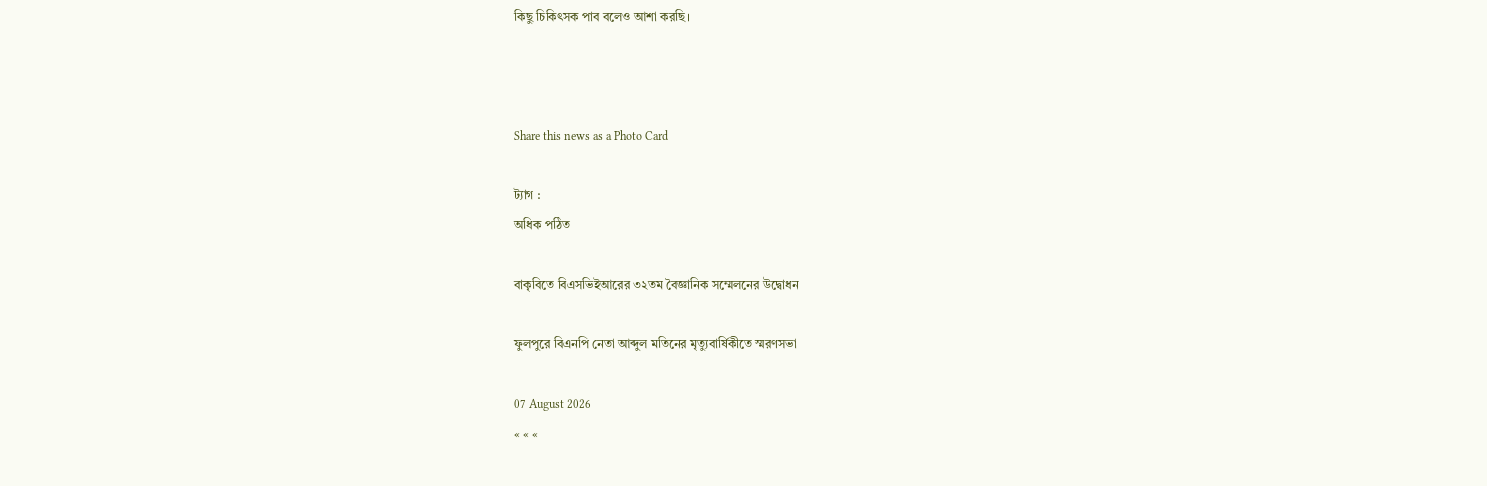কিছু চিকিৎসক পাব বলেও আশা করছি।



Share this news as a Photo Card

ট্যাগ :
অধিক পঠিত

বাকৃবিতে বিএসভিইআরের ৩২তম বৈজ্ঞানিক সম্মেলনের উদ্বোধন

ফুলপুরে বিএনপি নেতা আব্দুল মতিনের মৃত্যুবার্ষিকীতে স্মরণসভা

07 August 2026
« « «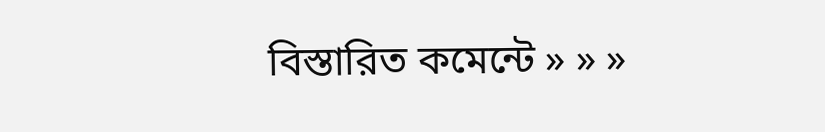বিস্তারিত কমেন্টে » » »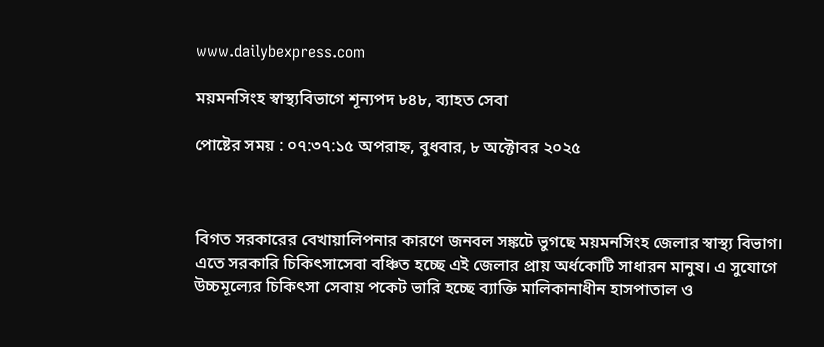www.dailybexpress.com

ময়মনসিংহ স্বাস্থ‍্যবিভাগে শূন্যপদ ৮৪৮, ব‍্যাহত সেবা

পোষ্টের সময় : ০৭:৩৭:১৫ অপরাহ্ন, বুধবার, ৮ অক্টোবর ২০২৫



বিগত সরকারের বেখায়ালিপনার কারণে জনবল সঙ্কটে ভুগছে ময়মনসিংহ জেলার স্বাস্থ্য বিভাগ। এতে সরকারি চিকিৎসাসেবা বঞ্চিত হচ্ছে এই জেলার প্রায় অর্ধকোটি সাধারন মানুষ। এ সুযোগে উচ্চমূল্যের চিকিৎসা সেবায় পকেট ভারি হচ্ছে ব্যাক্তি মালিকানাধীন হাসপাতাল ও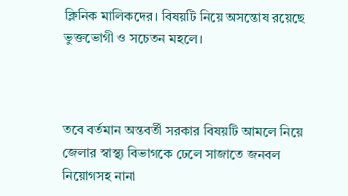ক্লিনিক মালিকদের। বিষয়টি নিয়ে অসন্তোষ রয়েছে ভুক্তভোগী ও সচেতন মহলে।



তবে বর্তমান অন্তবর্তী সরকার বিষয়টি আমলে নিয়ে জেলার স্বাস্থ্য বিভাগকে ঢেলে সাজাতে জনবল নিয়োগসহ নানা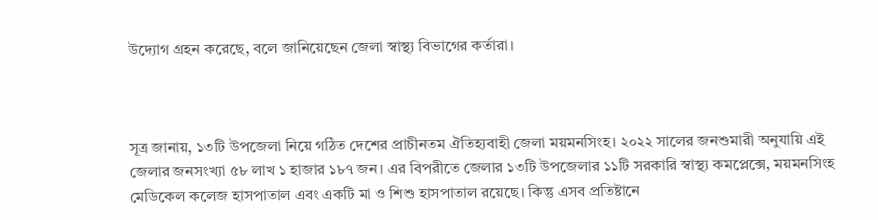উদ্যোগ গ্রহন করেছে, বলে জানিয়েছেন জেলা স্বাস্থ্য বিভাগের কর্তারা।



সূত্র জানায়, ১৩টি উপজেলা নিয়ে গঠিত দেশের প্রাচীনতম ঐতিহ্যবাহী জেলা ময়মনসিংহ। ২০২২ সালের জনশুমারী অনুযায়ি এই জেলার জনসংখ্যা ৫৮ লাখ ১ হাজার ১৮৭ জন। এর বিপরীতে জেলার ১৩টি উপজেলার ১১টি সরকারি স্বাস্থ্য কমপ্লেক্সে, ময়মনসিংহ মেডিকেল কলেজ হাসপাতাল এবং একটি মা ও শিশু হাসপাতাল রয়েছে। কিন্তু এসব প্রতিষ্টানে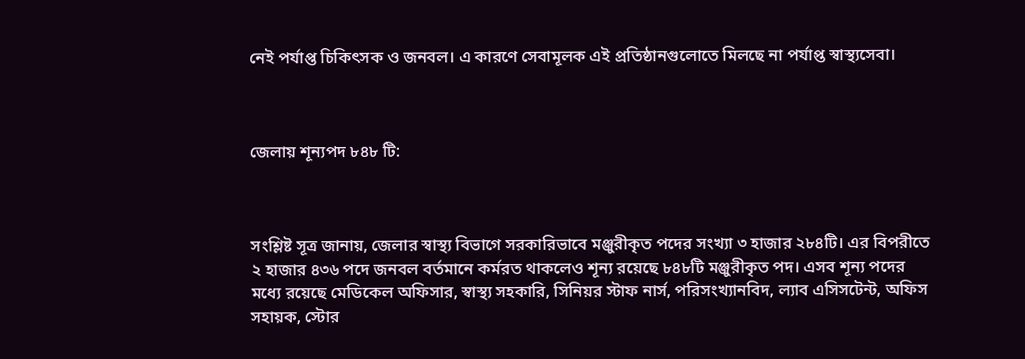নেই পর্যাপ্ত চিকিৎসক ও জনবল। এ কারণে সেবামূলক এই প্রতিষ্ঠানগুলোতে মিলছে না পর্যাপ্ত স্বাস্থ্যসেবা।



জেলায় শূন্যপদ ৮৪৮ টি:



সংশ্লিষ্ট সূত্র জানায়, জেলার স্বাস্থ্য বিভাগে সরকারিভাবে মঞ্জুরীকৃত পদের সংখ্যা ৩ হাজার ২৮৪টি। এর বিপরীতে ২ হাজার ৪৩৬ পদে জনবল বর্তমানে কর্মরত থাকলেও শূন্য রয়েছে ৮৪৮টি মঞ্জুরীকৃত পদ। এসব শূন্য পদের মধ্যে রয়েছে মেডিকেল অফিসার, স্বাস্থ্য সহকারি, সিনিয়র স্টাফ নার্স, পরিসংখ্যানবিদ, ল্যাব এসিসটেন্ট, অফিস সহায়ক, স্টোর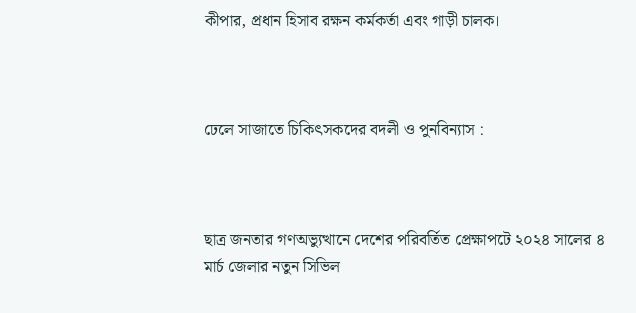কীপার, প্রধান হিসাব রক্ষন কর্মকর্তা এবং গাড়ী চালক।



ঢেলে সাজাতে চিকিৎসকদের বদলী ও পুনবিন্যাস :



ছাত্র জনতার গণঅভ্যুত্থানে দেশের পরিবর্তিত প্রেক্ষাপটে ২০২৪ সালের ৪ মার্চ জেলার নতুন সিভিল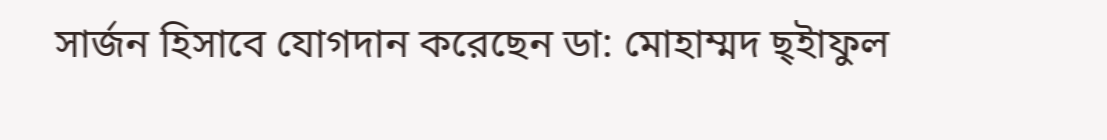সার্জন হিসাবে যোগদান করেছেন ডা: মোহাম্মদ ছ্ইাফুল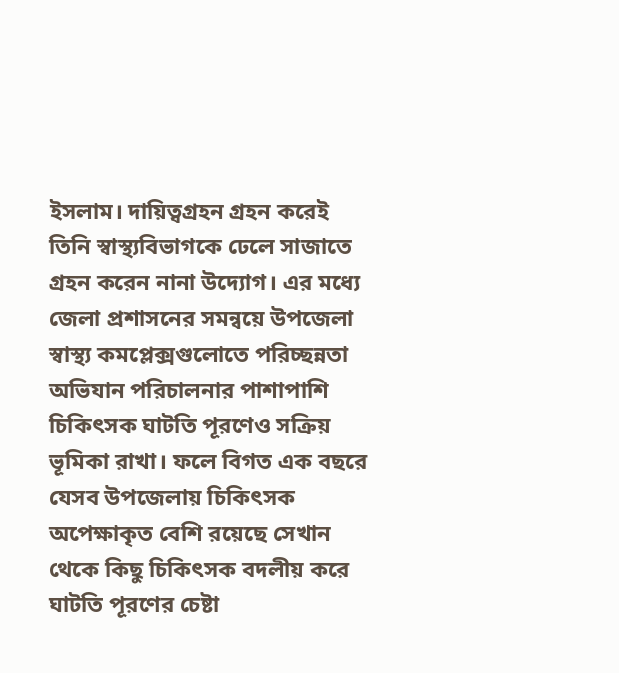ইসলাম। দায়িত্বগ্রহন গ্রহন করেই তিনি স্বাস্থ্যবিভাগকে ঢেলে সাজাতে গ্রহন করেন নানা উদ্যোগ। এর মধ্যে জেলা প্রশাসনের সমন্বয়ে উপজেলা স্বাস্থ্য কমপ্লেক্সগুলোতে পরিচ্ছন্নতা অভিযান পরিচালনার পাশাপাশি চিকিৎসক ঘাটতি পূরণেও সক্রিয় ভূমিকা রাখা। ফলে বিগত এক বছরে যেসব উপজেলায় চিকিৎসক অপেক্ষাকৃত বেশি রয়েছে সেখান থেকে কিছু চিকিৎসক বদলীয় করে ঘাটতি পূরণের চেষ্টা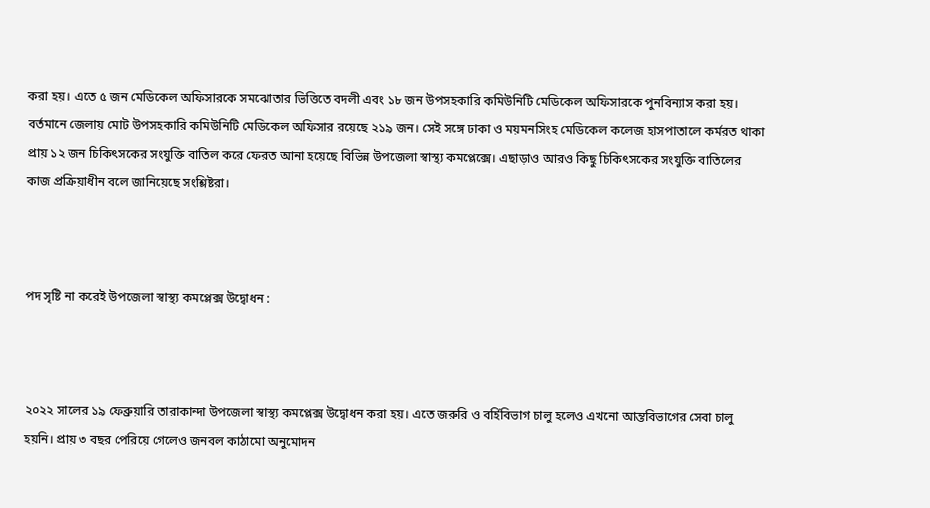করা হয়। এতে ৫ জন মেডিকেল অফিসারকে সমঝোতার ভিত্তিতে বদলী এবং ১৮ জন উপসহকারি কমিউনিটি মেডিকেল অফিসারকে পুনবিন‍্যাস করা হয়। বর্তমানে জেলায় মোট উপসহকারি কমিউনিটি মেডিকেল অফিসার রয়েছে ২১৯ জন। সেই সঙ্গে ঢাকা ও ময়মনসিংহ মেডিকেল কলেজ হাসপাতালে কর্মরত থাকা প্রায় ১২ জন চিকিৎসকের সংযুক্তি বাতিল করে ফেরত আনা হয়েছে বিভিন্ন উপজেলা স্বাস্থ্য কমপ্লেক্সে। এছাড়াও আরও কিছু চিকিৎসকের সংযুক্তি বাতিলের কাজ প্রক্রিয়াধীন বলে জানিয়েছে সংশ্লিষ্টরা।



পদ সৃষ্টি না করেই উপজেলা স্বাস্থ্য কমপ্লেক্স উদ্বোধন :



২০২২ সালের ১৯ ফেব্রুয়ারি তারাকান্দা উপজেলা স্বাস্থ্য কমপ্লেক্স উদ্বোধন করা হয়। এতে জরুরি ও বর্হিবিভাগ চালু হলেও এখনো আন্তবিভাগের সেবা চালু হয়নি। প্রায় ৩ বছর পেরিয়ে গেলেও জনবল কাঠামো অনুমোদন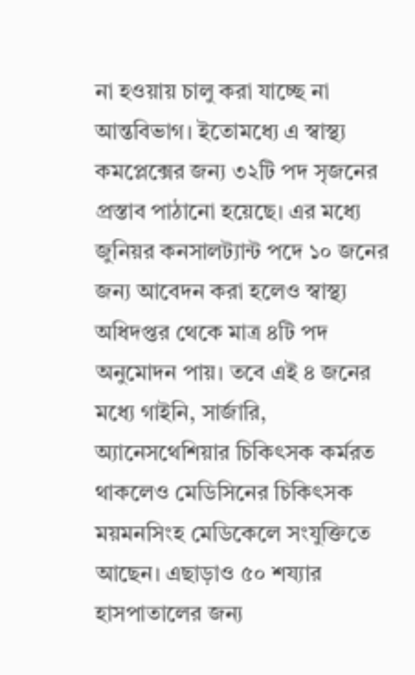না হওয়ায় চালু করা যাচ্ছে না আন্তবিভাগ। ইতোমধ্যে এ স্বাস্থ্য কমপ্লেক্সের জন্য ৩২টি পদ সৃজনের প্রস্তাব পাঠানো হয়েছে। এর মধ্যে জুনিয়র কনসালট্যান্ট পদে ১০ জনের জন্য আবেদন করা হলেও স্বাস্থ্য অধিদপ্তর থেকে মাত্র ৪টি পদ অনুমোদন পায়। তবে এই ৪ জনের মধ্যে গাইনি, সার্জারি, অ্যানেসথেশিয়ার চিকিৎসক কর্মরত থাকলেও মেডিসিনের চিকিৎসক ময়মনসিংহ মেডিকেলে সংযুক্তিতে আছেন। এছাড়াও ৫০ শয্যার হাসপাতালের জন্য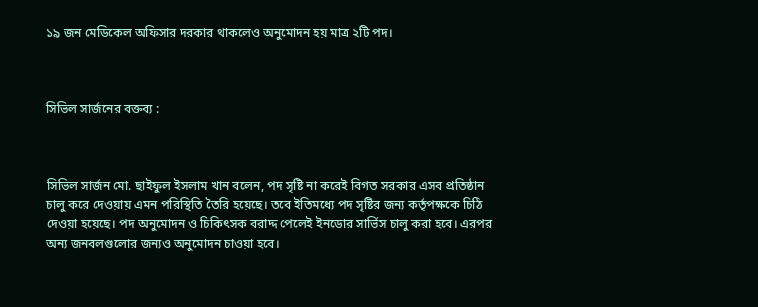১৯ জন মেডিকেল অফিসার দরকার থাকলেও অনুমোদন হয় মাত্র ২টি পদ।



সিভিল সার্জনের বক্তব্য :



সিভিল সার্জন মো. ছাইফুল ইসলাম খান বলেন, পদ সৃষ্টি না করেই বিগত সরকার এসব প্রতিষ্ঠান চালু করে দেওয়ায় এমন পরিস্থিতি তৈরি হয়েছে। তবে ইতিমধ্যে পদ সৃষ্টির জন্য কর্তৃপক্ষকে চিঠি দেওয়া হয়েছে। পদ অনুমোদন ও চিকিৎসক বরাদ্দ পেলেই ইনডোর সার্ভিস চালু করা হবে। এরপর অন্য জনবলগুলোর জন্যও অনুমোদন চাওয়া হবে।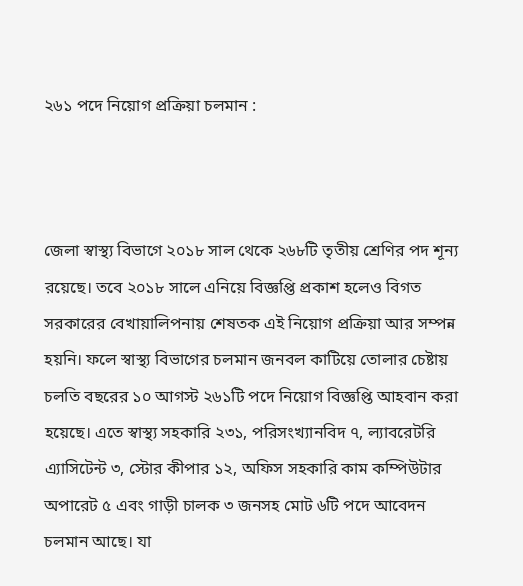২৬১ পদে নিয়োগ প্রক্রিয়া চলমান :



জেলা স্বাস্থ্য বিভাগে ২০১৮ সাল থেকে ২৬৮টি তৃতীয় শ্রেণির পদ শূন্য রয়েছে। তবে ২০১৮ সালে এনিয়ে বিজ্ঞপ্তি প্রকাশ হলেও বিগত সরকারের বেখায়ালিপনায় শেষতক এই নিয়োগ প্রক্রিয়া আর সম্পন্ন হয়নি। ফলে স্বাস্থ্য বিভাগের চলমান জনবল কাটিয়ে তোলার চেষ্টায় চলতি বছরের ১০ আগস্ট ২৬১টি পদে নিয়োগ বিজ্ঞপ্তি আহবান করা হয়েছে। এতে স্বাস্থ্য সহকারি ২৩১, পরিসংখ্যানবিদ ৭, ল্যাবরেটরি এ্যাসিটেন্ট ৩, স্টোর কীপার ১২, অফিস সহকারি কাম কম্পিউটার অপারেট ৫ এবং গাড়ী চালক ৩ জনসহ মোট ৬টি পদে আবেদন চলমান আছে। যা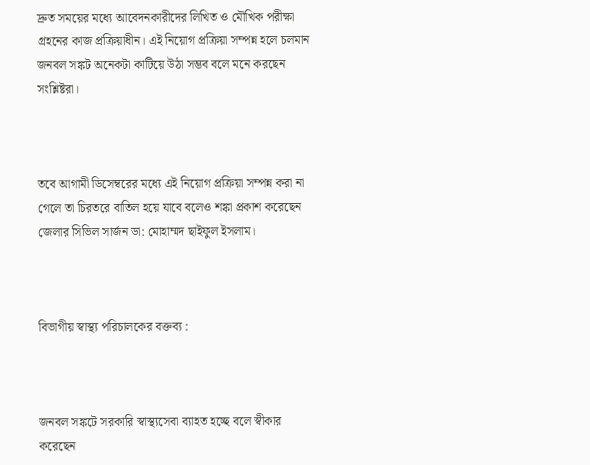দ্রুত সময়ের মধ্যে আবেদনকারীদের লিখিত ও মৌখিক পরীক্ষা গ্রহনের কাজ প্রক্রিয়াধীন। এই নিয়োগ প্রক্রিয়া সম্পন্ন হলে চলমান জনবল সঙ্কট অনেকটা কাটিয়ে উঠা সম্ভব বলে মনে করছেন সংশ্লিষ্টরা।



তবে আগামী ডিসেম্বরের মধ্যে এই নিয়োগ প্রক্রিয়া সম্পন্ন করা না গেলে তা চিরতরে বাতিল হয়ে যাবে বলেও শঙ্কা প্রকাশ করেছেন জেলার সিভিল সার্জন ডা: মোহাম্মদ ছাইফুল ইসলাম।



বিভাগীয় স্বাস্থ্য পরিচালকের বক্তব্য :



জনবল সঙ্কটে সরকারি স্বাস্থ্যসেবা ব্যাহত হচ্ছে বলে স্বীকার করেছেন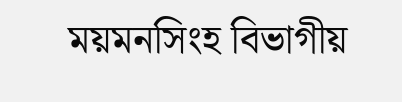ময়মনসিংহ বিভাগীয়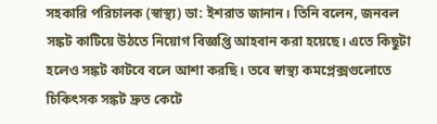সহকারি পরিচালক (স্বাস্থ্য) ডা: ইশরাত জানান। তিনি বলেন, জনবল সঙ্কট কাটিয়ে উঠতে নিয়োগ বিজ্ঞপ্তি আহবান করা হয়েছে। এতে কিছুটা হলেও সঙ্কট কাটবে বলে আশা করছি। তবে স্বাস্থ্য কমপ্লেক্সগুলোতে চিকিৎসক সঙ্কট দ্রুত কেটে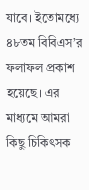যাবে। ইতোমধ্যে ৪৮তম বিবিএস’র ফলাফল প্রকাশ হয়েছে। এর মাধ্যমে আমরা কিছু চিকিৎসক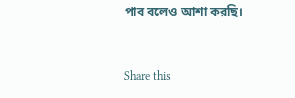পাব বলেও আশা করছি।



Share this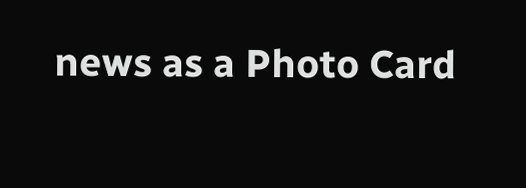news as a Photo Card